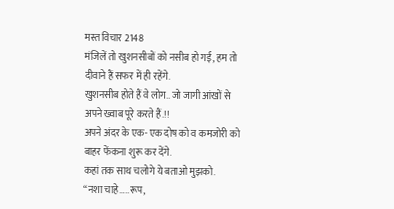मस्त विचार 2148
मंजिलें तो खुशनसीबों को नसीब हो गई, हम तो दीवाने हैं सफर में ही रहेंगे.
खुशनसीब होते हैं वे लोग.. जो जागी आंखों से अपने ख्वाब पूरे करते हैं.!!
अपने अंदर के एक- एक दोष को व कमजोरी को बाहर फेंकना शुरू कर देंगे.
कहां तक साथ चलोगे ये बताओ मुझको.
“नशा चाहे…..रूप,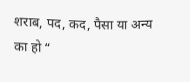शराब, पद, कद, पैसा या अन्य का हो “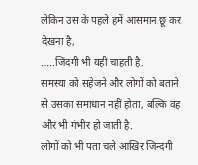लेकिन उस के पहले हमें आसमान छू कर देखना है,
…..जिंदगी भी यही चाहती है.
समस्या को सहेजने और लोगों को बताने से उसका समाधान नहीं होता, बल्कि वह और भी गंभीर हो जाती है.
लोगों को भी पता चले आखिर जिन्दगी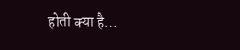होती क्या है…